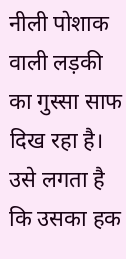नीली पोशाक वाली लड़की का गुस्सा साफ दिख रहा है। उसे लगता है कि उसका हक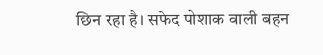छिन रहा है। सफेद पोशाक वाली बहन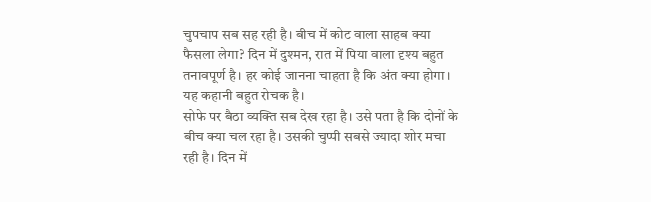चुपचाप सब सह रही है। बीच में कोट वाला साहब क्या फैसला लेगा? दिन में दुश्मन, रात में पिया वाला दृश्य बहुत तनावपूर्ण है। हर कोई जानना चाहता है कि अंत क्या होगा। यह कहानी बहुत रोचक है।
सोफे पर बैठा व्यक्ति सब देख रहा है। उसे पता है कि दोनों के बीच क्या चल रहा है। उसकी चुप्पी सबसे ज्यादा शोर मचा रही है। दिन में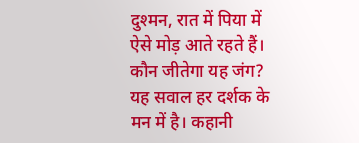दुश्मन, रात में पिया में ऐसे मोड़ आते रहते हैं। कौन जीतेगा यह जंग? यह सवाल हर दर्शक के मन में है। कहानी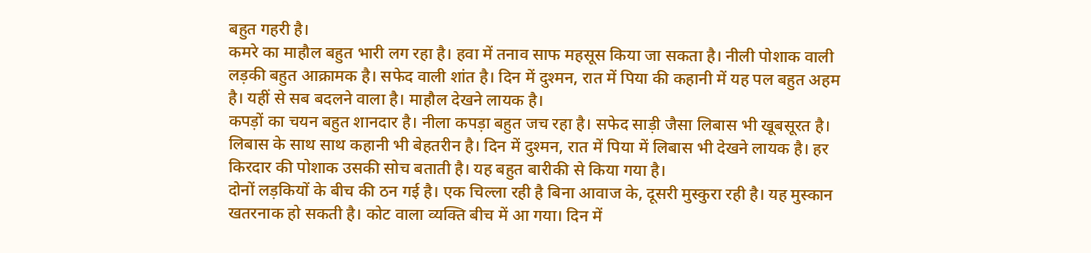बहुत गहरी है।
कमरे का माहौल बहुत भारी लग रहा है। हवा में तनाव साफ महसूस किया जा सकता है। नीली पोशाक वाली लड़की बहुत आक्रामक है। सफेद वाली शांत है। दिन में दुश्मन, रात में पिया की कहानी में यह पल बहुत अहम है। यहीं से सब बदलने वाला है। माहौल देखने लायक है।
कपड़ों का चयन बहुत शानदार है। नीला कपड़ा बहुत जच रहा है। सफेद साड़ी जैसा लिबास भी खूबसूरत है। लिबास के साथ साथ कहानी भी बेहतरीन है। दिन में दुश्मन, रात में पिया में लिबास भी देखने लायक है। हर किरदार की पोशाक उसकी सोच बताती है। यह बहुत बारीकी से किया गया है।
दोनों लड़कियों के बीच की ठन गई है। एक चिल्ला रही है बिना आवाज के, दूसरी मुस्कुरा रही है। यह मुस्कान खतरनाक हो सकती है। कोट वाला व्यक्ति बीच में आ गया। दिन में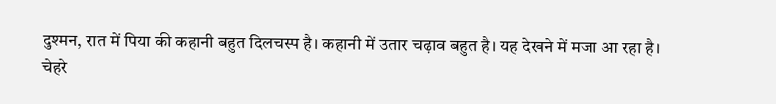दुश्मन, रात में पिया की कहानी बहुत दिलचस्प है। कहानी में उतार चढ़ाव बहुत है। यह देखने में मजा आ रहा है।
चेहरे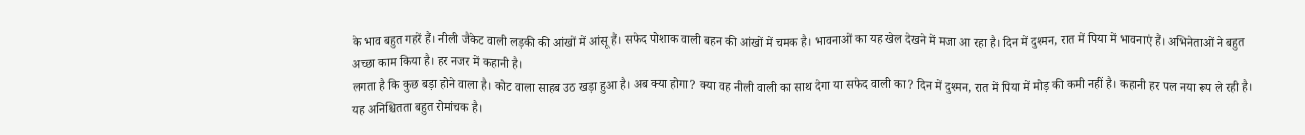के भाव बहुत गहरें हैं। नीली जैकेट वाली लड़की की आंखों में आंसू हैं। सफेद पोशाक वाली बहन की आंखों में चमक है। भावनाओं का यह खेल देखने में मजा आ रहा है। दिन में दुश्मन, रात में पिया में भावनाएं हैं। अभिनेताओं ने बहुत अच्छा काम किया है। हर नजर में कहानी है।
लगता है कि कुछ बड़ा होने वाला है। कोट वाला साहब उठ खड़ा हुआ है। अब क्या होगा? क्या वह नीली वाली का साथ देगा या सफेद वाली का? दिन में दुश्मन, रात में पिया में मोड़ की कमी नहीं है। कहानी हर पल नया रूप ले रही है। यह अनिश्चितता बहुत रोमांचक है।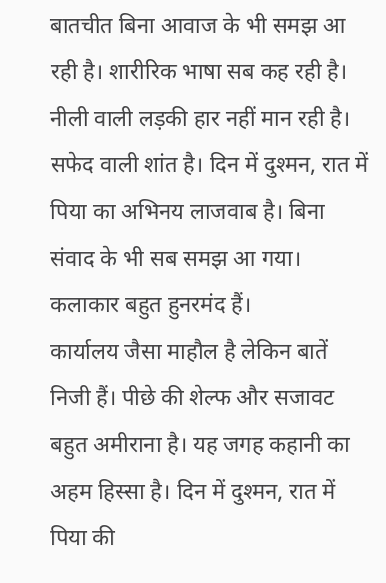बातचीत बिना आवाज के भी समझ आ रही है। शारीरिक भाषा सब कह रही है। नीली वाली लड़की हार नहीं मान रही है। सफेद वाली शांत है। दिन में दुश्मन, रात में पिया का अभिनय लाजवाब है। बिना संवाद के भी सब समझ आ गया। कलाकार बहुत हुनरमंद हैं।
कार्यालय जैसा माहौल है लेकिन बातें निजी हैं। पीछे की शेल्फ और सजावट बहुत अमीराना है। यह जगह कहानी का अहम हिस्सा है। दिन में दुश्मन, रात में पिया की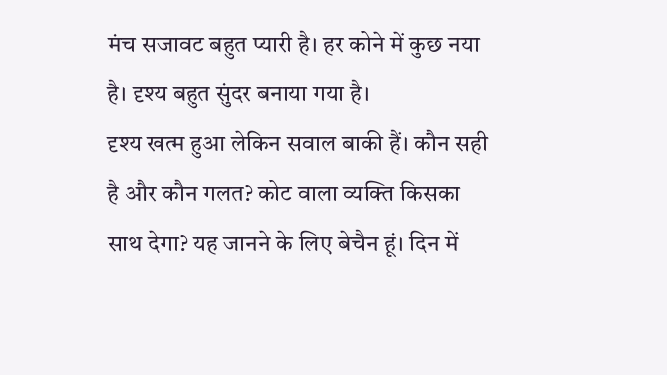मंच सजावट बहुत प्यारी है। हर कोने में कुछ नया है। दृश्य बहुत सुंदर बनाया गया है।
दृश्य खत्म हुआ लेकिन सवाल बाकी हैं। कौन सही है और कौन गलत? कोट वाला व्यक्ति किसका साथ देगा? यह जानने के लिए बेचैन हूं। दिन में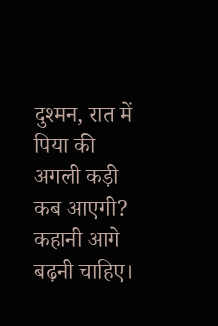दुश्मन, रात में पिया की अगली कड़ी कब आएगी? कहानी आगे बढ़नी चाहिए।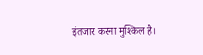इंतजार करना मुश्किल है।